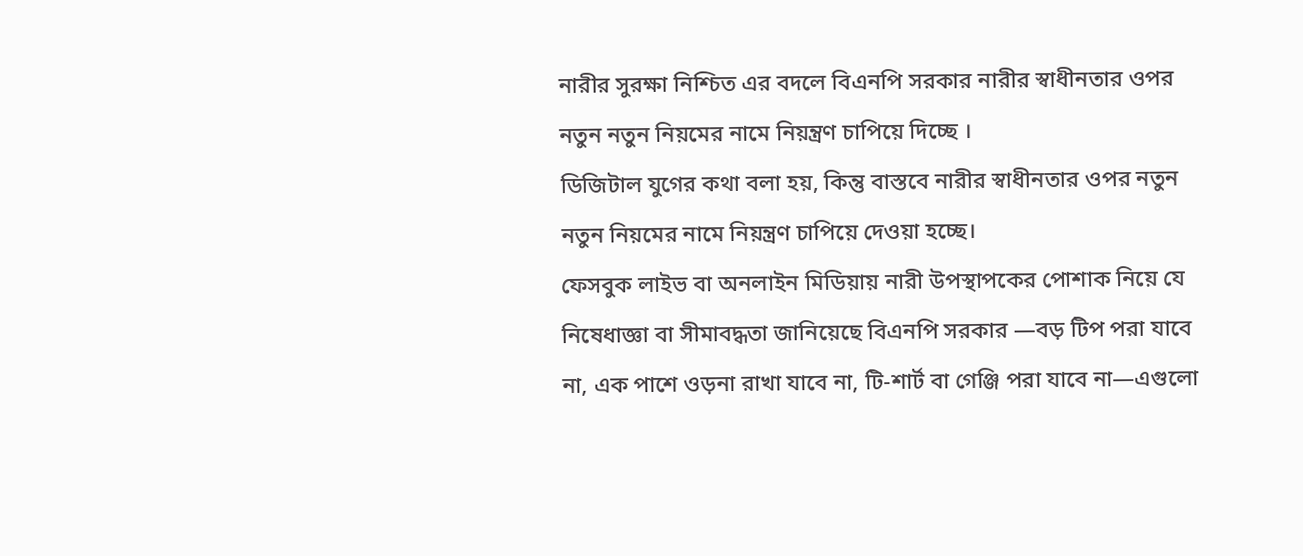নারীর সুরক্ষা নিশ্চিত এর বদলে বিএনপি সরকার নারীর স্বাধীনতার ওপর নতুন নতুন নিয়মের নামে নিয়ন্ত্রণ চাপিয়ে দিচ্ছে ।
ডিজিটাল যুগের কথা বলা হয়, কিন্তু বাস্তবে নারীর স্বাধীনতার ওপর নতুন নতুন নিয়মের নামে নিয়ন্ত্রণ চাপিয়ে দেওয়া হচ্ছে।
ফেসবুক লাইভ বা অনলাইন মিডিয়ায় নারী উপস্থাপকের পোশাক নিয়ে যে নিষেধাজ্ঞা বা সীমাবদ্ধতা জানিয়েছে বিএনপি সরকার —বড় টিপ পরা যাবে না, এক পাশে ওড়না রাখা যাবে না, টি-শার্ট বা গেঞ্জি পরা যাবে না—এগুলো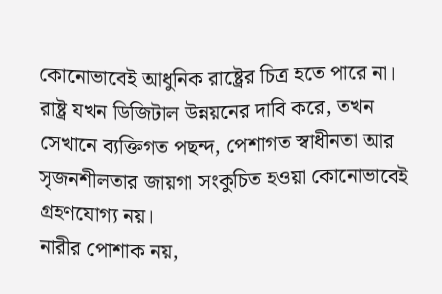কোনোভাবেই আধুনিক রাষ্ট্রের চিত্র হতে পারে না।
রাষ্ট্র যখন ডিজিটাল উন্নয়নের দাবি করে, তখন সেখানে ব্যক্তিগত পছন্দ, পেশাগত স্বাধীনতা আর সৃজনশীলতার জায়গা সংকুচিত হওয়া কোনোভাবেই গ্রহণযোগ্য নয়।
নারীর পোশাক নয়,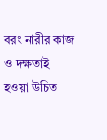বরং নারীর কাজ ও দক্ষতাই হওয়া উচিত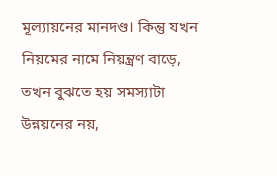মূল্যায়নের মানদণ্ড। কিন্তু যখন নিয়মের নামে নিয়ন্ত্রণ বাড়ে, তখন বুঝতে হয় সমস্যাটা উন্নয়নের নয়,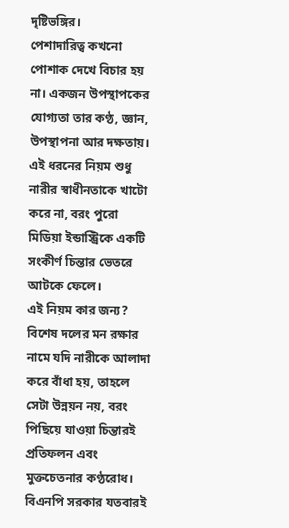দৃষ্টিভঙ্গির।
পেশাদারিত্ব কখনো পোশাক দেখে বিচার হয় না। একজন উপস্থাপকের যোগ্যতা তার কণ্ঠ, জ্ঞান, উপস্থাপনা আর দক্ষতায়।
এই ধরনের নিয়ম শুধু নারীর স্বাধীনতাকে খাটো করে না, বরং পুরো মিডিয়া ইন্ডাস্ট্রিকে একটি সংকীর্ণ চিন্তার ভেতরে আটকে ফেলে।
এই নিয়ম কার জন্য? বিশেষ দলের মন রক্ষার নামে যদি নারীকে আলাদা করে বাঁধা হয়, তাহলে সেটা উন্নয়ন নয়, বরং পিছিয়ে যাওয়া চিন্তারই প্রতিফলন এবং মুক্তচেতনার কণ্ঠরোধ। বিএনপি সরকার যতবারই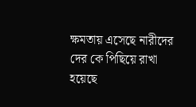ক্ষমতায় এসেছে নারীদের দের কে পিছিয়ে রাখা হয়েছে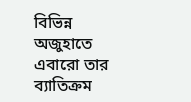বিভিন্ন অজুহাতে এবারো তার ব্যাতিক্রম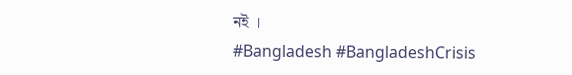নই ।
#Bangladesh #BangladeshCrisis